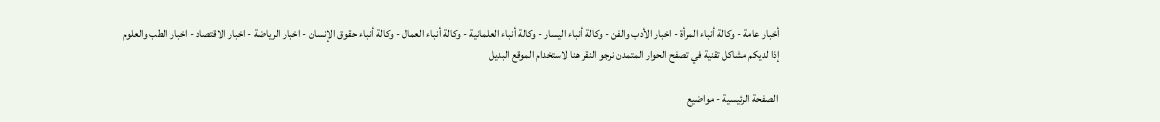أخبار عامة - وكالة أنباء المرأة - اخبار الأدب والفن - وكالة أنباء اليسار - وكالة أنباء العلمانية - وكالة أنباء العمال - وكالة أنباء حقوق الإنسان - اخبار الرياضة - اخبار الاقتصاد - اخبار الطب والعلوم
إذا لديكم مشاكل تقنية في تصفح الحوار المتمدن نرجو النقر هنا لاستخدام الموقع البديل

الصفحة الرئيسية - مواضيع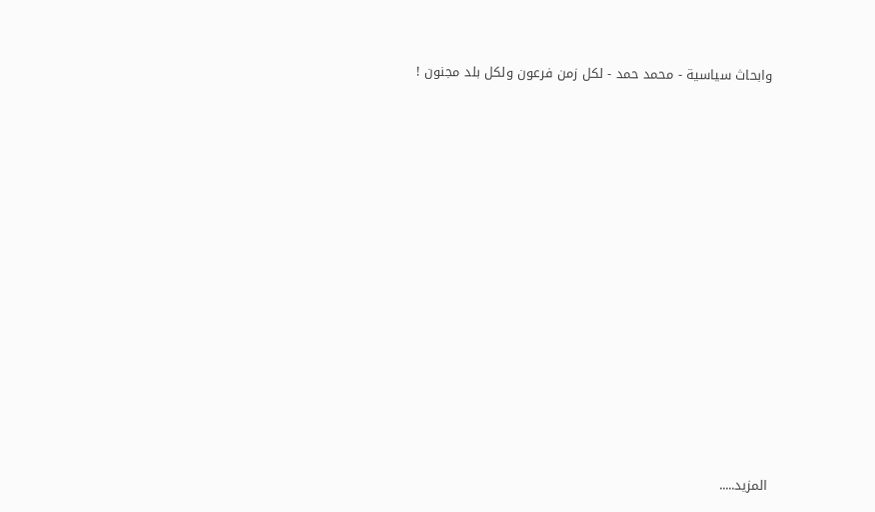وابحاث سياسية - محمد حمد - لكل زمن فرعون ولكل بلد مجنون !














المزيد.....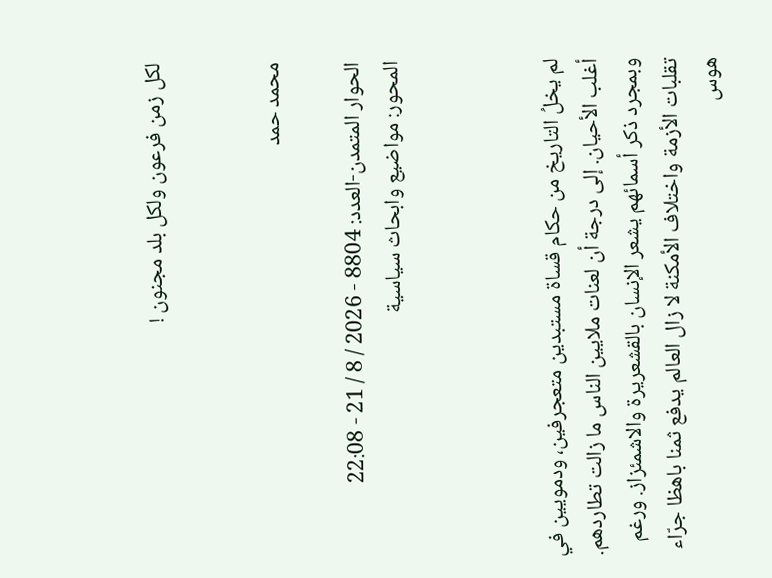لكل زمن فرعون ولكل بلد مجنون !


محمد حمد

الحوار المتمدن-العدد: 8804 - 2026 / 8 / 21 - 22:08
المحور: مواضيع وابحاث سياسية



لم يخلُ التاريخ من حكام قساة مستبدين متعجرفين، ودمويين في أغلب الأحيان. إلى درجة أن لعنات ملايين الناس ما زالت تطاردهم. وبمجرد ذكر أسمائهم يشعر الإنسان بالقشعريرة والاشمئزاز. ورغم تقلبات الأزمة واختلاف الأمكنة لا زال العالم يدفع ثمنا باهظا جرّاء هوس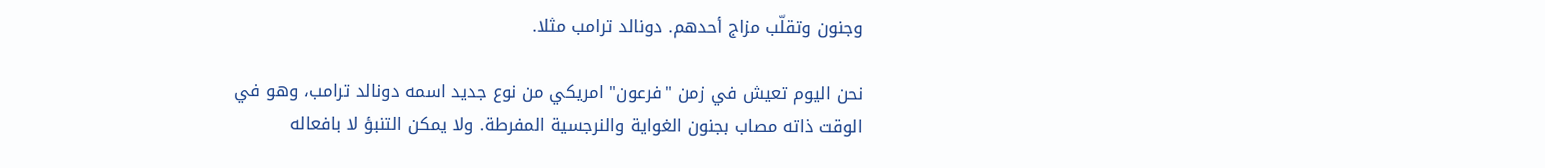وجنون وتقلّب مزاج أحدهم. دونالد ترامب مثلا.

نحن اليوم تعيش في زمن "فرعون" امريكي من نوع جديد اسمه دونالد ترامب، وهو في الوقت ذاته مصاب بجنون الغواية والنرجسية المفرطة. ولا يمكن التنبؤ لا بافعاله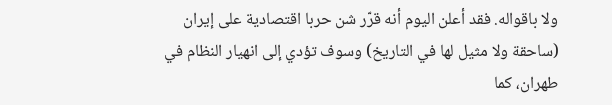ولا باقواله. فقد أعلن اليوم أنه قرّر شن حربا اقتصادية على إيران (ساحقة ولا مثيل لها في التاريخ) وسوف تؤدي إلى انهيار النظام في طهران، كما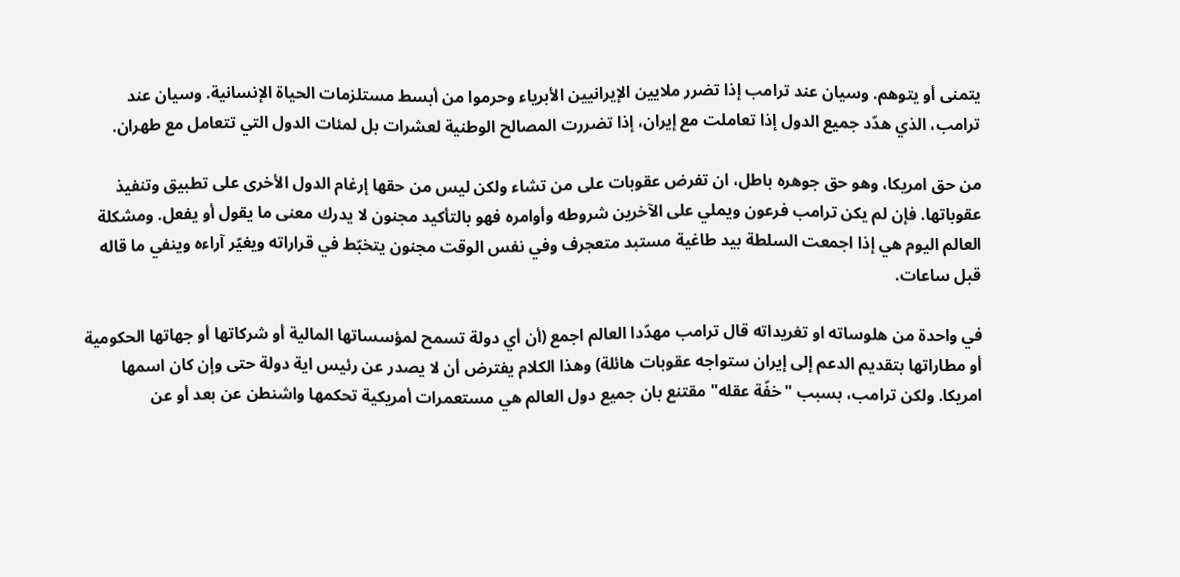يتمنى أو يتوهم. وسيان عند ترامب إذا تضرر ملايين الإيرانيين الأبرياء وحرموا من أبسط مستلزمات الحياة الإنسانية. وسيان عند ترامب، الذي هدّد جميع الدول إذا تعاملت مع إيران، إذا تضررت المصالح الوطنية لعشرات بل لمئات الدول التي تتعامل مع طهران.

من حق امريكا، وهو حق جوهره باطل، ان تفرض عقوبات على من تشاء ولكن ليس من حقها إرغام الدول الأخرى على تطبيق وتنفيذ عقوباتها. فإن لم يكن ترامب فرعون ويملي على الآخرين شروطه وأوامره فهو بالتأكيد مجنون لا يدرك معنى ما يقول أو يفعل. ومشكلة العالم اليوم هي إذا اجمعت السلطة بيد طاغية مستبد متعجرف وفي نفس الوقت مجنون يتخبّط في قراراته ويغيّر آراءه وينفي ما قاله قبل ساعات.

في واحدة من هلوساته او تغريداته قال ترامب مهدّدا العالم اجمع (أن أي دولة تسمح لمؤسساتها المالية أو شركاتها أو جهاتها الحكومية أو مطاراتها بتقديم الدعم إلى إيران ستواجه عقوبات هائلة) وهذا الكلام يفترض أن لا يصدر عن رئيس اية دولة حتى وإن كان اسمها امريكا. ولكن ترامب، بسبب "خفّة عقله" مقتنع بان جميع دول العالم هي مستعمرات أمريكية تحكمها واشنطن عن بعد أو عن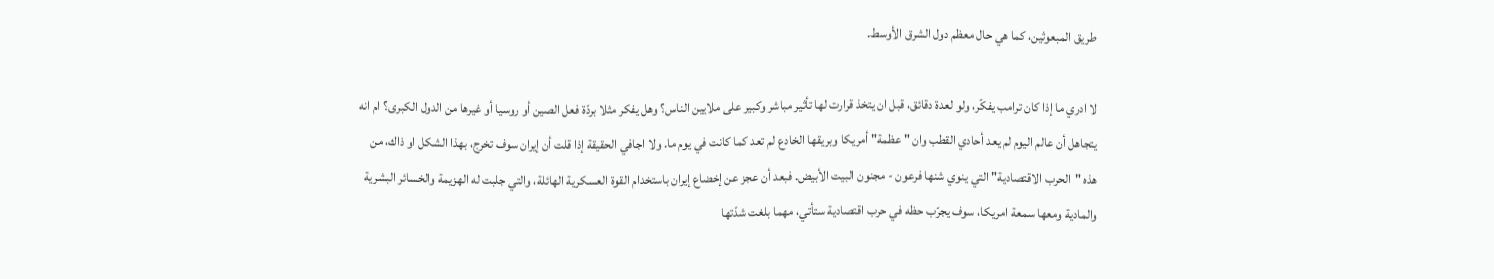طريق المبعوثين، كما هي حال معظم دول الشرق الأوسط.

لا ادري ما إذا كان ترامب يفكّر، ولو لعدة دقائق، قبل ان يتخذ قرارت لها تأثير مباشر وكبير على ملايين الناس؟ وهل يفكر مثلا بردّة فعل الصين أو روسيا أو غيرها من الدول الكبرى؟ ام انه يتجاهل أن عالم اليوم لم يعد أحادي القطب وان " عظمة" أمريكا وبريقها الخادع لم تعد كما كانت في يوم ما. ولا اجافي الحقيقة إذا قلت أن إيران سوف تخرج، بهذا الشكل او ذاك، من هذه "الحرب الاقتصادية" التي ينوي شنها فرعون - مجنون البيت الأبيض. فبعد أن عجز عن إخضاع إيران باستخدام القوة العسكرية الهائلة، والتي جلبت له الهزيمة والخسائر البشرية والمادية ومعها سمعة امريكا، سوف يجرّب حظه في حرب اقتصادية ستأتي، مهما بلغت شدّتها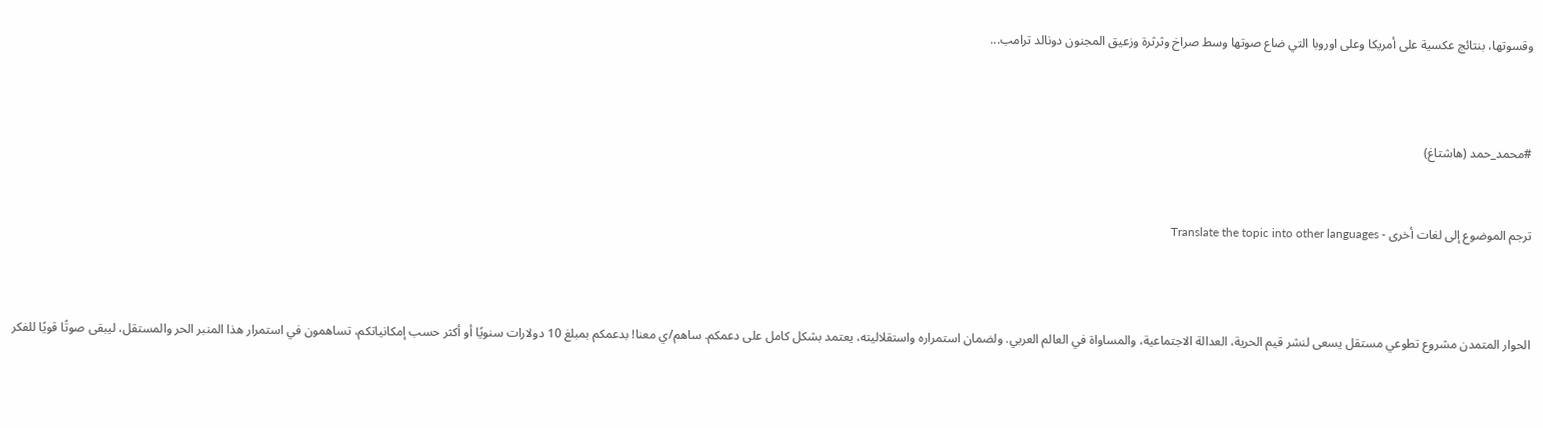وقسوتها، بنتائج عكسية على أمريكا وعلى اوروبا التي ضاع صوتها وسط صراخ وثرثرة وزعيق المجنون دونالد ترامب...



#محمد_حمد (هاشتاغ)


ترجم الموضوع إلى لغات أخرى - Translate the topic into other languages



الحوار المتمدن مشروع تطوعي مستقل يسعى لنشر قيم الحرية، العدالة الاجتماعية، والمساواة في العالم العربي. ولضمان استمراره واستقلاليته، يعتمد بشكل كامل على دعمكم. ساهم/ي معنا! بدعمكم بمبلغ 10 دولارات سنويًا أو أكثر حسب إمكانياتكم، تساهمون في استمرار هذا المنبر الحر والمستقل، ليبقى صوتًا قويًا للفكر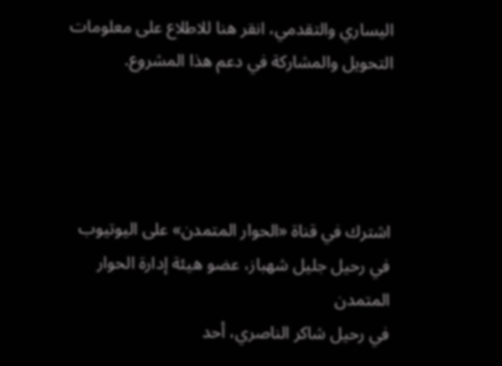اليساري والتقدمي، انقر هنا للاطلاع على معلومات التحويل والمشاركة في دعم هذا المشروع.




اشترك في قناة «الحوار المتمدن» على اليوتيوب
في رحيل جليل شهباز، عضو هيئة إدارة الحوار المتمدن
في رحيل شاكر الناصري، أحد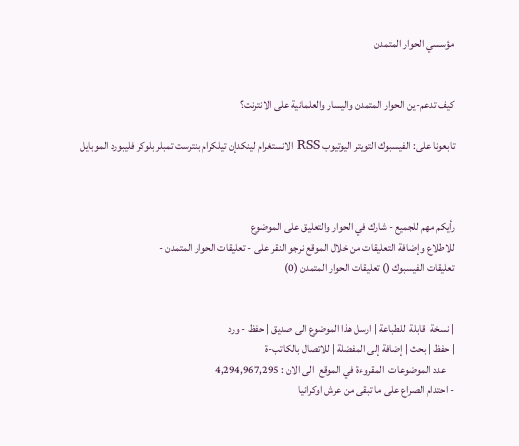مؤسسي الحوار المتمدن


كيف تدعم-ين الحوار المتمدن واليسار والعلمانية على الانترنت؟

تابعونا على: الفيسبوك التويتر اليوتيوب RSS الانستغرام لينكدإن تيلكرام بنترست تمبلر بلوكر فليبورد الموبايل



رأيكم مهم للجميع - شارك في الحوار والتعليق على الموضوع
للاطلاع وإضافة التعليقات من خلال الموقع نرجو النقر على - تعليقات الحوار المتمدن -
تعليقات الفيسبوك () تعليقات الحوار المتمدن (0)


| نسخة  قابلة  للطباعة | ارسل هذا الموضوع الى صديق | حفظ - ورد
| حفظ | بحث | إضافة إلى المفضلة | للاتصال بالكاتب-ة
    عدد الموضوعات  المقروءة في الموقع  الى الان : 4,294,967,295
- احتدام الصراع على ما تبقى من عرش اوكرانيا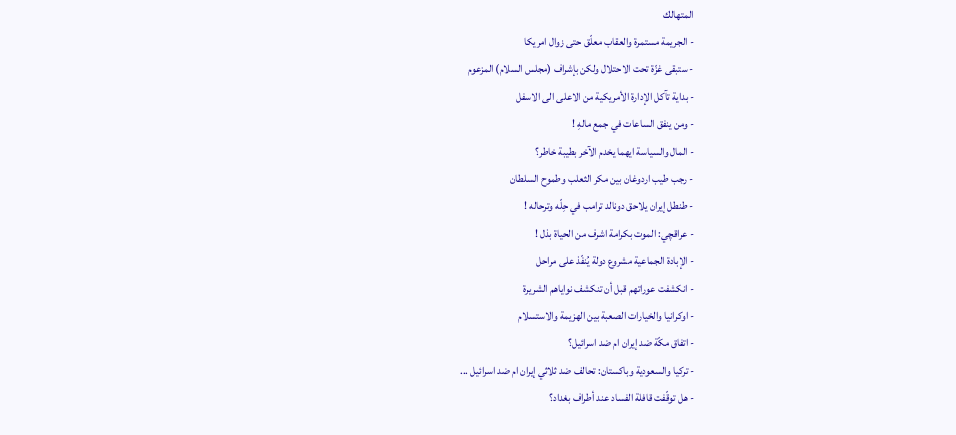المتهالك
- الجريمة مستمرة والعقاب معلّق حتى زوال امريكا
- ستبقى غزّة تحت الاحتلال ولكن بإشراف (مجلس السلام) المزعوم
- بداية تآكل الإدارة الأمريكية من الاعلى الى الاسفل
- ومن ينفق الساعات في جمع مالهِ !
- المال والسياسة ايهما يخدم الآخر بطيبة خاطر؟
- رجب طيب اردوغان بين مكر الثعلب وطموح السلطان
- طنطل إيران يلاحق دونالد ترامب في حِلّه وترحاله !
- عراقچي: الموت بكرامة اشرف من الحياة بذل !
- الإبادة الجماعية مشروع دولة يُنفّذ على مراحل
- انكشفت عوراتهم قبل أن تنكشف نواياهم الشريرة
- اوكرانيا والخيارات الصعبة بين الهزيمة والاستسلام
- اتفاق مكّة ضد إيران ام ضد اسرائيل؟
- تركيا والسعودية وباكستان: تحالف ضد ثلاثي إيران ام ضد اسرائيل ...
- هل توقّفت قافلة الفساد عند أطراف بغداد؟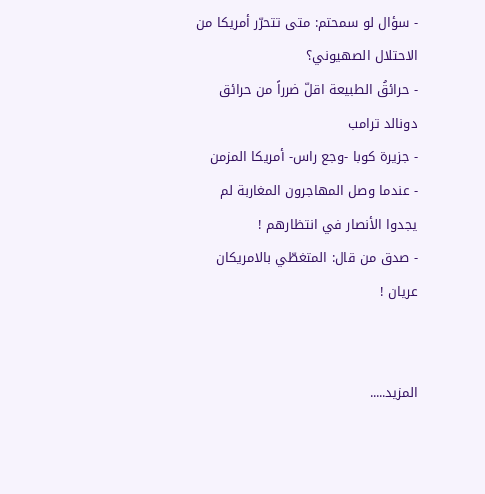- سؤال لو سمحتم: متى تتحرّر أمريكا من الاحتلال الصهيوني؟
- حرائقُ الطبيعة اقلّ ضرراً من حرائق دونالد ترامب
- جزيرة كوبا -وجع راس- أمريكا المزمن
- عندما وصل المهاجرون المغاربة لم يجدوا الأنصار في انتظارهم !
- صدق من قال: المتغطّي بالامريكان عريان !


المزيد.....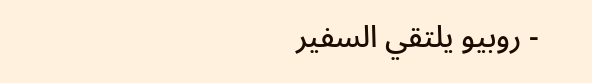- روبيو يلتقي السفير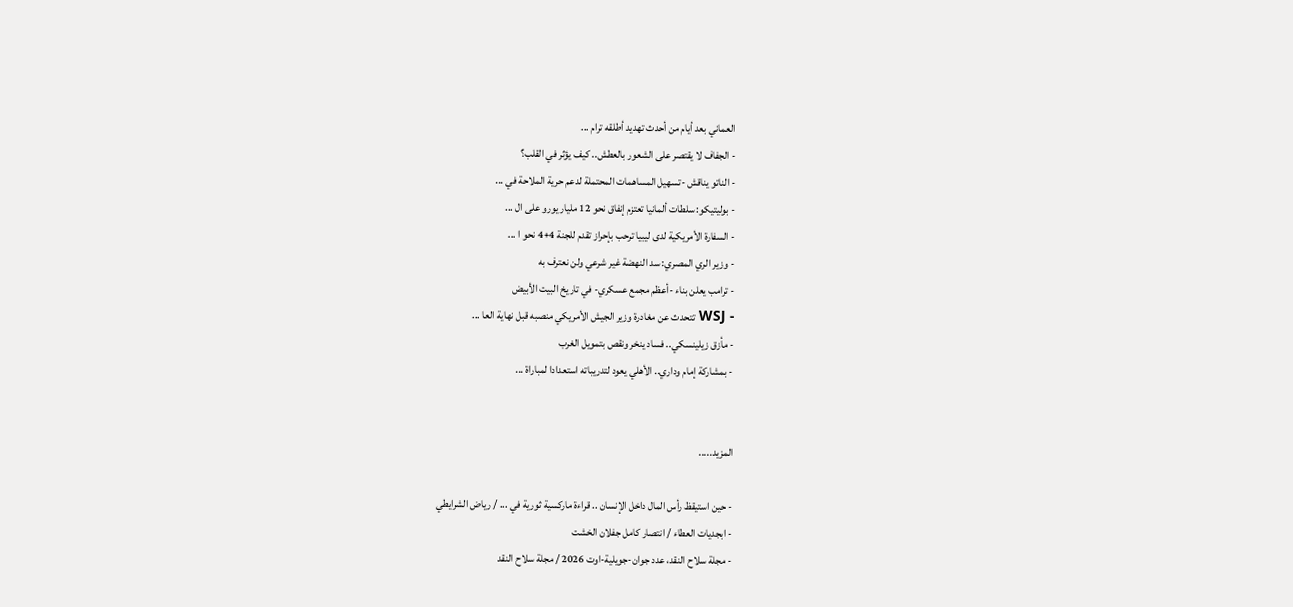العماني بعد أيام من أحدث تهديد أطلقه ترام ...
- الجفاف لا يقتصر على الشعور بالعطش.. كيف يؤثر في القلب؟
- الناتو يناقش -تسهيل المساهمات المحتملة لدعم حرية الملاحة في ...
- بوليتيكو: سلطات ألمانيا تعتزم إنفاق نحو 12 مليار يورو على ال ...
- السفارة الأمريكية لدى ليبيا ترحب بإحراز تقدم للجنة 4+4 نحو ا ...
- وزير الري المصري: سد النهضة غير شرعي ولن نعترف به
- ترامب يعلن بناء -أعظم مجمع عسكري- في تاريخ البيت الأبيض
- WSJ تتحدث عن مغادرة وزير الجيش الأمريكي منصبه قبل نهاية العا ...
- مأزق زيلينسكي.. فساد ينخر ونقص بتمويل الغرب
- بمشاركة إمام وداري.. الأهلي يعود لتدريباته استعدادا لمباراة ...


المزيد.....

- حين استيقظ رأس المال داخل الإنسان .. قراءة ماركسية ثورية في ... / رياض الشرايطي
- ابجديات العطاء / انتصار كامل جفلان الخشت
- مجلة سلاح النقد، عدد جوان-جويلية-اوت 2026 / مجلة سلاح النقد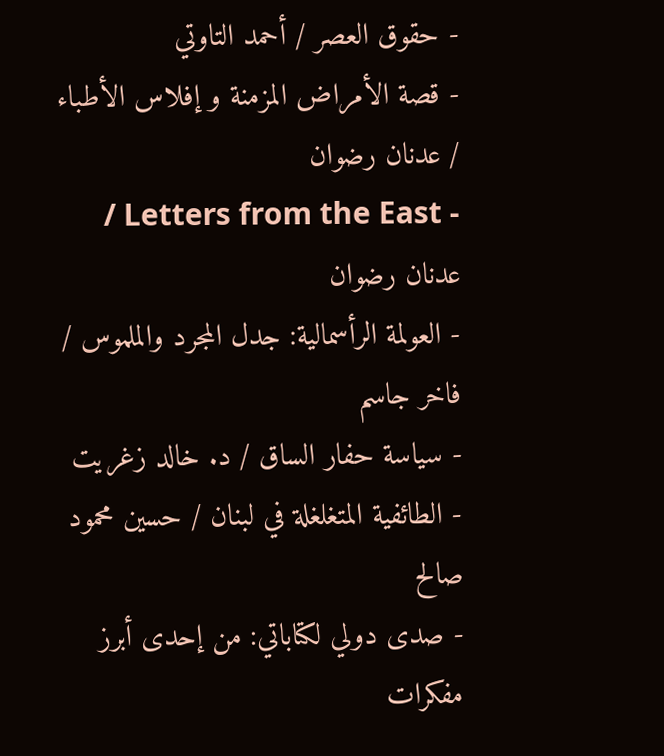- حقوق العصر / أحمد التاوتي
- قصة الأمراض المزمنة و إفلاس الأطباء / عدنان رضوان
- Letters from the East / عدنان رضوان
- العولمة الرأسمالية: جدل المجرد والملموس / فاخر جاسم
- سياسة حفار الساق / د. خالد زغريت
- الطائفية المتغلغلة في لبنان / حسين محمود صالح
- صدى دولي لكتاباتي: من إحدى أبرز مفكرات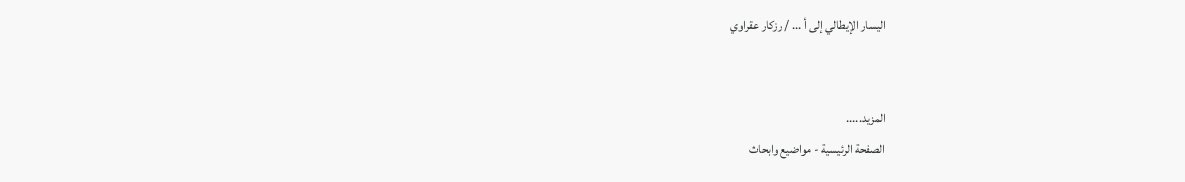اليسار الإيطالي إلى أ ... / رزكار عقراوي


المزيد.....
الصفحة الرئيسية - مواضيع وابحاث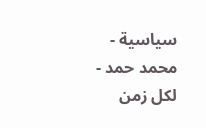سياسية - محمد حمد - لكل زمن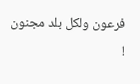فرعون ولكل بلد مجنون !